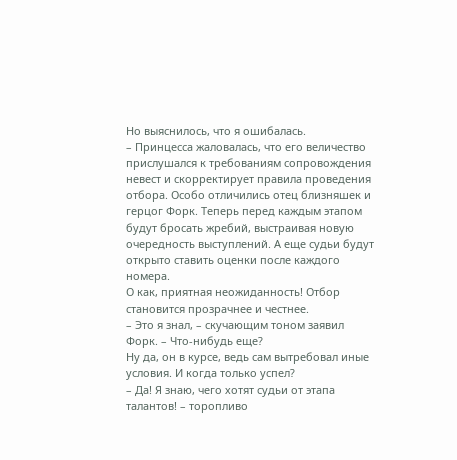Но выяснилось, что я ошибалась.
– Принцесса жаловалась, что его величество прислушался к требованиям сопровождения невест и скорректирует правила проведения отбора. Особо отличились отец близняшек и герцог Форк. Теперь перед каждым этапом будут бросать жребий, выстраивая новую очередность выступлений. А еще судьи будут открыто ставить оценки после каждого номера.
О как, приятная неожиданность! Отбор становится прозрачнее и честнее.
– Это я знал, – скучающим тоном заявил Форк. – Что-нибудь еще?
Ну да, он в курсе, ведь сам вытребовал иные условия. И когда только успел?
– Да! Я знаю, чего хотят судьи от этапа талантов! – торопливо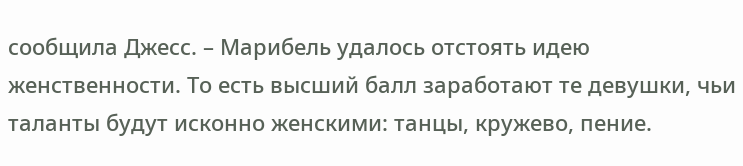сообщила Джесс. – Марибель удалось отстоять идею женственности. То есть высший балл заработают те девушки, чьи таланты будут исконно женскими: танцы, кружево, пение.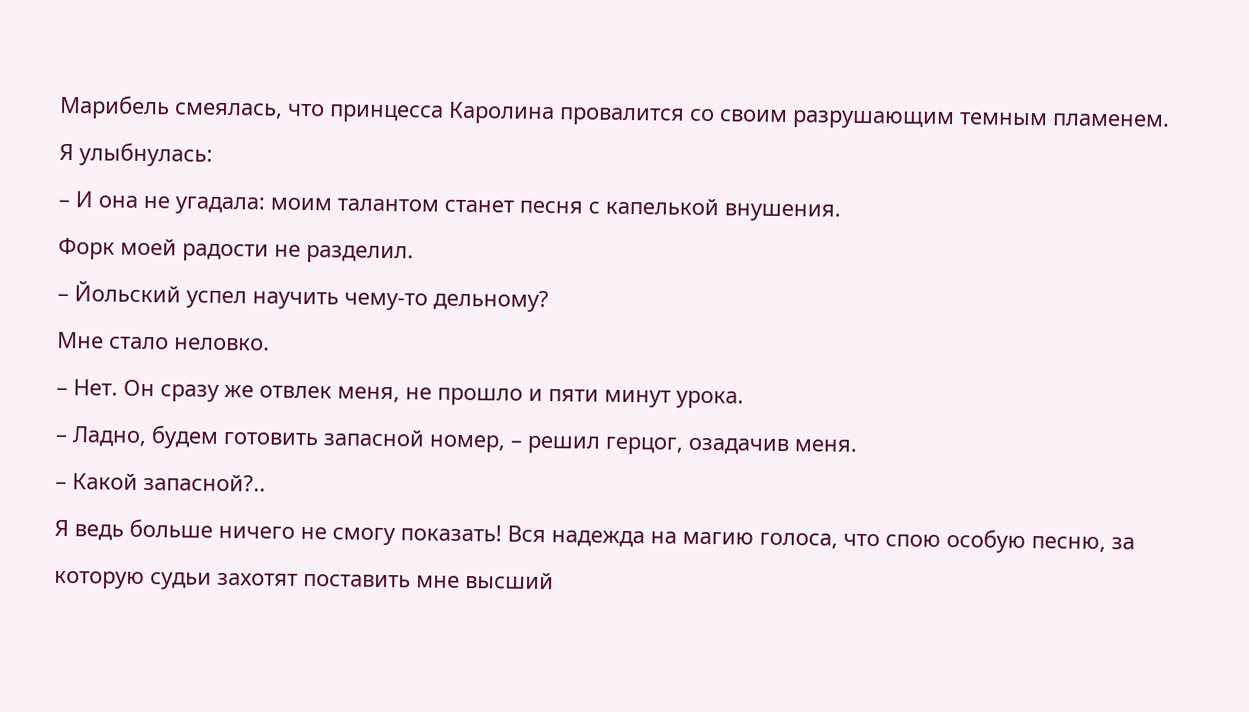Марибель смеялась, что принцесса Каролина провалится со своим разрушающим темным пламенем.
Я улыбнулась:
– И она не угадала: моим талантом станет песня с капелькой внушения.
Форк моей радости не разделил.
– Йольский успел научить чему-то дельному?
Мне стало неловко.
– Нет. Он сразу же отвлек меня, не прошло и пяти минут урока.
– Ладно, будем готовить запасной номер, – решил герцог, озадачив меня.
– Какой запасной?..
Я ведь больше ничего не смогу показать! Вся надежда на магию голоса, что спою особую песню, за которую судьи захотят поставить мне высший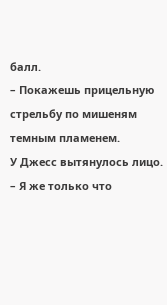балл.
– Покажешь прицельную стрельбу по мишеням темным пламенем.
У Джесс вытянулось лицо.
– Я же только что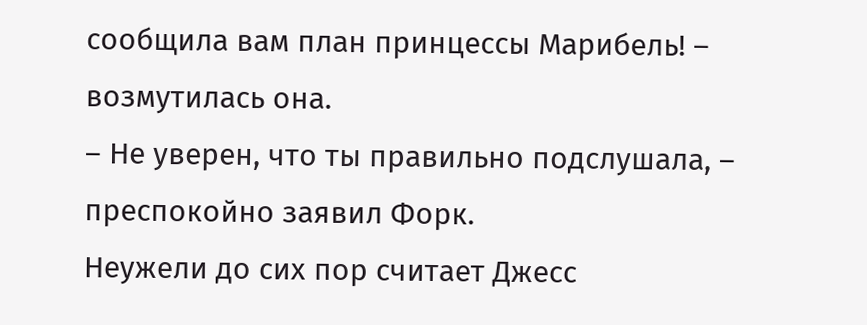сообщила вам план принцессы Марибель! – возмутилась она.
– Не уверен, что ты правильно подслушала, – преспокойно заявил Форк.
Неужели до сих пор считает Джесс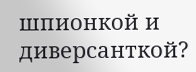шпионкой и диверсанткой?